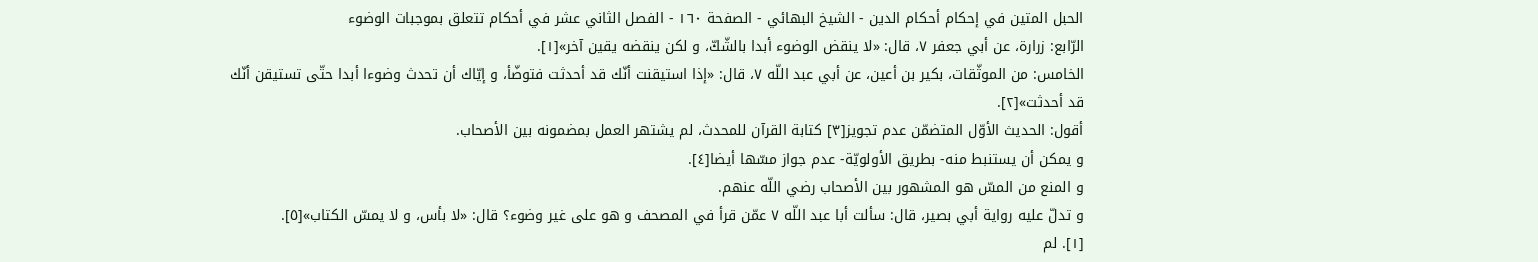الحبل المتين في إحكام أحكام الدين - الشیخ البهائي - الصفحة ١٦٠ - الفصل الثاني عشر في أحكام تتعلق بموجبات الوضوء
الرّابع: زرارة، عن أبي جعفر ٧، قال: «لا ينقض الوضوء أبدا بالشّكّ، و لكن ينقضه يقين آخر»[١].
الخامس: من الموثّقات، بكير بن أعين، عن أبي عبد اللّه ٧، قال: «إذا استيقنت أنّك قد أحدثت فتوضّأ، و إيّاك أن تحدث وضوءا أبدا حتّى تستيقن أنّك قد أحدثت»[٢].
أقول: الحديث الأوّل المتضمّن عدم تجويز[٣] كتابة القرآن للمحدث، لم يشتهر العمل بمضمونه بين الأصحاب.
و يمكن أن يستنبط منه- بطريق الأولويّة- عدم جواز مسّها أيضا[٤].
و المنع من المسّ هو المشهور بين الأصحاب رضي اللّه عنهم.
و تدلّ عليه رواية أبي بصير، قال: سألت أبا عبد اللّه ٧ عمّن قرأ في المصحف و هو على غير وضوء؟ قال: «لا بأس، و لا يمسّ الكتاب»[٥].
[١]. لم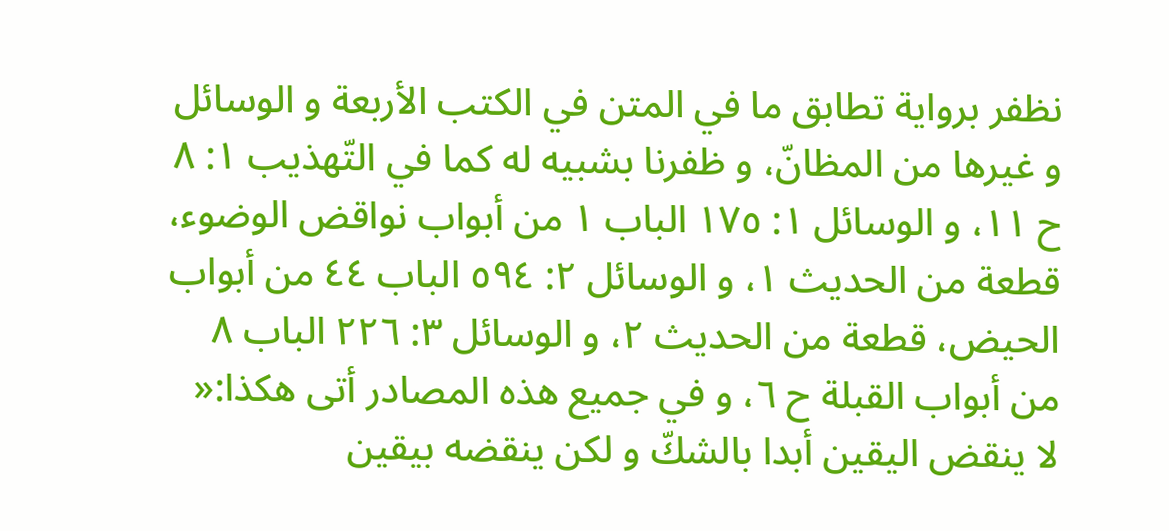نظفر برواية تطابق ما في المتن في الكتب الأربعة و الوسائل و غيرها من المظانّ، و ظفرنا بشبيه له كما في التّهذيب ١: ٨ ح ١١، و الوسائل ١: ١٧٥ الباب ١ من أبواب نواقض الوضوء، قطعة من الحديث ١، و الوسائل ٢: ٥٩٤ الباب ٤٤ من أبواب الحيض، قطعة من الحديث ٢، و الوسائل ٣: ٢٢٦ الباب ٨ من أبواب القبلة ح ٦، و في جميع هذه المصادر أتى هكذا:« لا ينقض اليقين أبدا بالشكّ و لكن ينقضه بيقين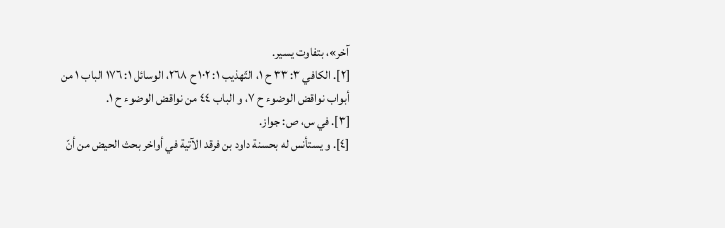آخر»، بتفاوت يسير.
[٢]. الكافي ٣: ٣٣ ح ١، التّهذيب ١: ١٠٢ ح ٢٦٨، الوسائل ١: ١٧٦ الباب ١ من أبواب نواقض الوضوء ح ٧، و الباب ٤٤ من نواقض الوضوء ح ١.
[٣]. في س، ص: جواز.
[٤]. و يستأنس له بحسنة داود بن فرقد الآتية في أواخر بحث الحيض من أنّ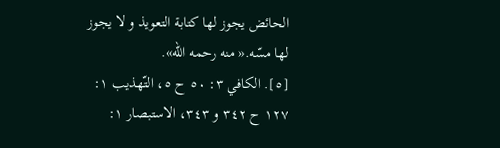الحائض يجوز لها كتابة التعويذ و لا يجوز لها مسّه.« منه رحمه اللّه».
[٥]. الكافي ٣: ٥٠ ح ٥، التّهذيب ١: ١٢٧ ح ٣٤٢ و ٣٤٣، الاستبصار ١: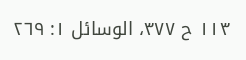١١٣ ح ٣٧٧، الوسائل ١: ٢٦٩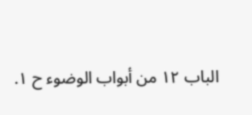الباب ١٢ من أبواب الوضوء ح ١.